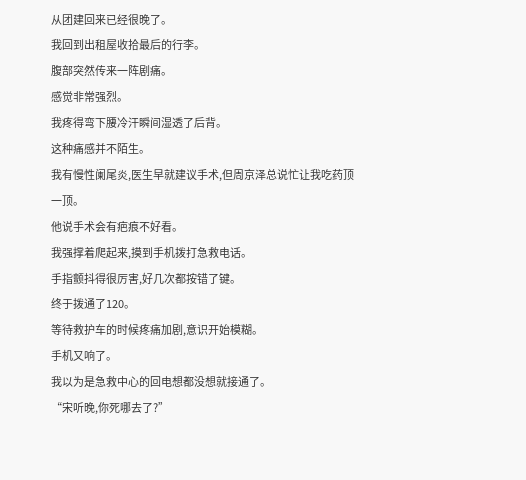从团建回来已经很晚了。
我回到出租屋收拾最后的行李。
腹部突然传来一阵剧痛。
感觉非常强烈。
我疼得弯下腰冷汗瞬间湿透了后背。
这种痛感并不陌生。
我有慢性阑尾炎,医生早就建议手术,但周京泽总说忙让我吃药顶一顶。
他说手术会有疤痕不好看。
我强撑着爬起来,摸到手机拨打急救电话。
手指颤抖得很厉害,好几次都按错了键。
终于拨通了120。
等待救护车的时候疼痛加剧,意识开始模糊。
手机又响了。
我以为是急救中心的回电想都没想就接通了。
“宋听晚,你死哪去了?”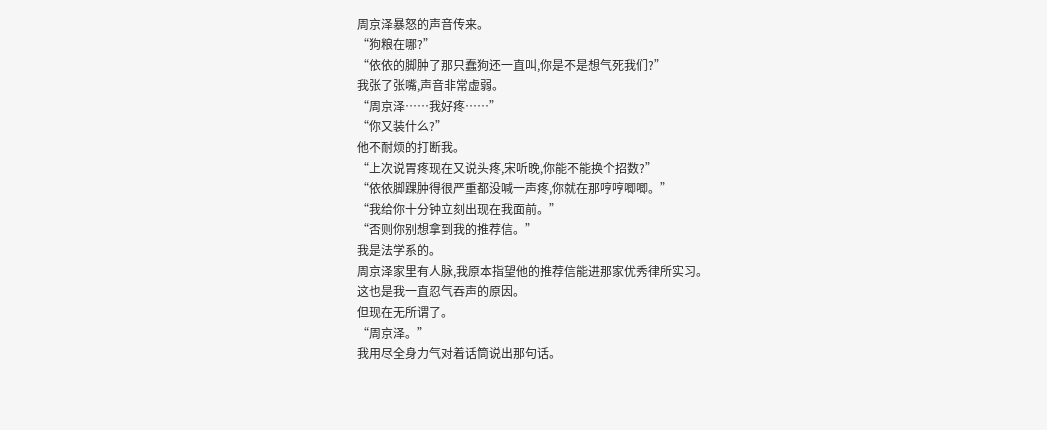周京泽暴怒的声音传来。
“狗粮在哪?”
“依依的脚肿了那只蠢狗还一直叫,你是不是想气死我们?”
我张了张嘴,声音非常虚弱。
“周京泽……我好疼……”
“你又装什么?”
他不耐烦的打断我。
“上次说胃疼现在又说头疼,宋听晚,你能不能换个招数?”
“依依脚踝肿得很严重都没喊一声疼,你就在那哼哼唧唧。”
“我给你十分钟立刻出现在我面前。”
“否则你别想拿到我的推荐信。”
我是法学系的。
周京泽家里有人脉,我原本指望他的推荐信能进那家优秀律所实习。
这也是我一直忍气吞声的原因。
但现在无所谓了。
“周京泽。”
我用尽全身力气对着话筒说出那句话。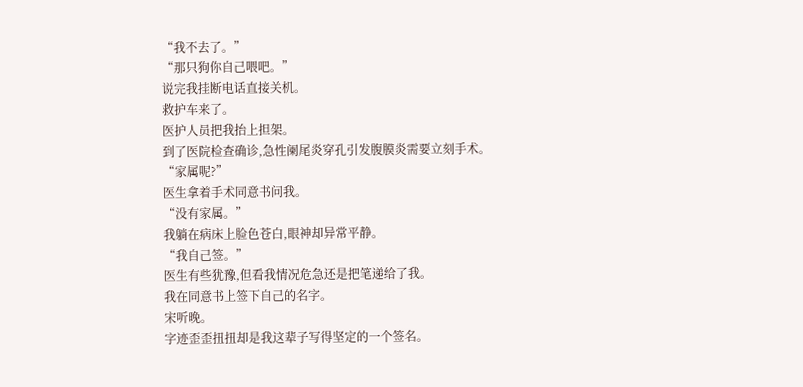“我不去了。”
“那只狗你自己喂吧。”
说完我挂断电话直接关机。
救护车来了。
医护人员把我抬上担架。
到了医院检查确诊,急性阑尾炎穿孔引发腹膜炎需要立刻手术。
“家属呢?”
医生拿着手术同意书问我。
“没有家属。”
我躺在病床上脸色苍白,眼神却异常平静。
“我自己签。”
医生有些犹豫,但看我情况危急还是把笔递给了我。
我在同意书上签下自己的名字。
宋听晚。
字迹歪歪扭扭却是我这辈子写得坚定的一个签名。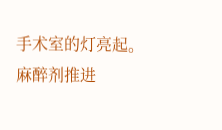手术室的灯亮起。
麻醉剂推进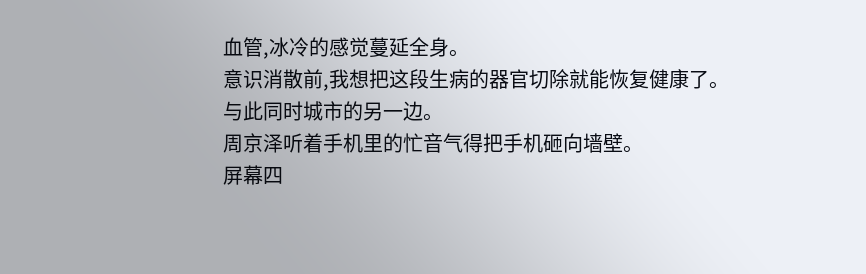血管,冰冷的感觉蔓延全身。
意识消散前,我想把这段生病的器官切除就能恢复健康了。
与此同时城市的另一边。
周京泽听着手机里的忙音气得把手机砸向墙壁。
屏幕四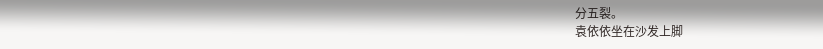分五裂。
袁依依坐在沙发上脚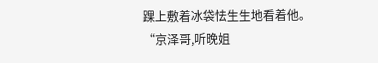踝上敷着冰袋怯生生地看着他。
“京泽哥,听晚姐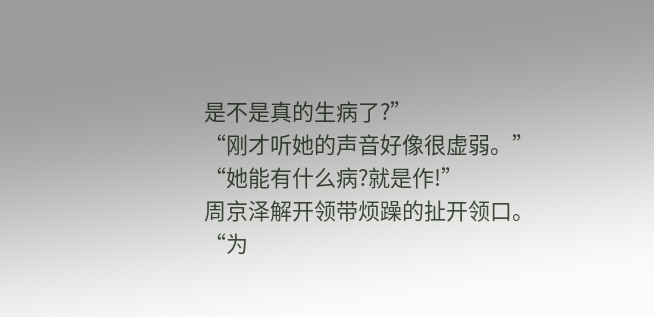是不是真的生病了?”
“刚才听她的声音好像很虚弱。”
“她能有什么病?就是作!”
周京泽解开领带烦躁的扯开领口。
“为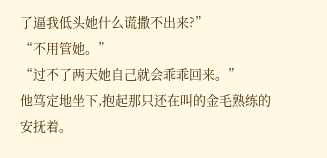了逼我低头她什么谎撒不出来?”
“不用管她。”
“过不了两天她自己就会乖乖回来。”
他笃定地坐下,抱起那只还在叫的金毛熟练的安抚着。